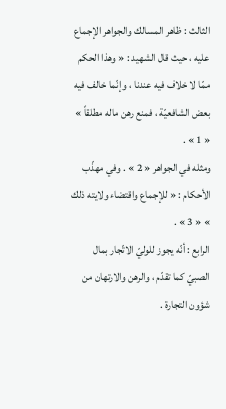الثالث : ظاهر المسالك والجواهر الإجماع عليه ، حيث قال الشهيد : « وهذا الحكم ممّا لا خلاف فيه عندنا ، وإنّما خالف فيه بعض الشافعيّة ، فمنع رهن ماله مطلقاً » « 1 » .
ومثله في الجواهر « 2 » . وفي مهذّب الأحكام : « للإجماع واقتضاء ولايته ذلك » « 3 » .
الرابع : أنّه يجوز للوليّ الاتّجار بمال الصبيّ كما تقدّم ، والرهن والارتهان من شؤون التجارة .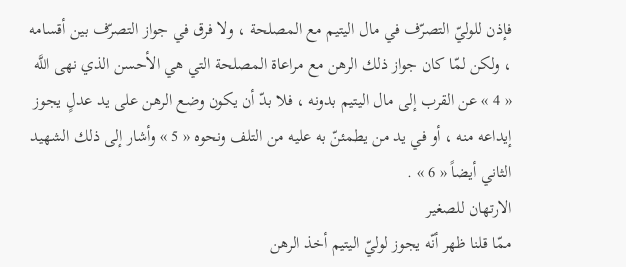فإذن للوليّ التصرّف في مال اليتيم مع المصلحة ، ولا فرق في جواز التصرّف بين أقسامه ، ولكن لمّا كان جواز ذلك الرهن مع مراعاة المصلحة التي هي الأحسن الذي نهى اللَّه « 4 » عن القرب إلى مال اليتيم بدونه ، فلا بدّ أن يكون وضع الرهن على يد عدلٍ يجوز إيداعه منه ، أو في يد من يطمئنّ به عليه من التلف ونحوه « 5 » وأشار إلى ذلك الشهيد الثاني أيضاً « 6 » .
الارتهان للصغير
ممّا قلنا ظهر أنّه يجوز لوليّ اليتيم أخذ الرهن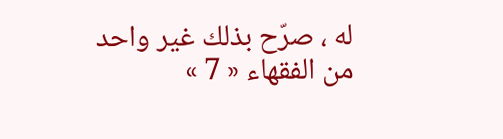له ، صرّح بذلك غير واحد من الفقهاء « 7 »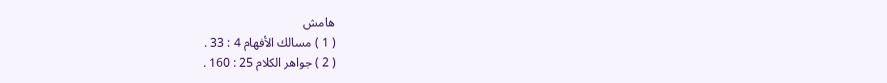هامش
( 1 ) مسالك الأفهام 4 : 33 .
( 2 ) جواهر الكلام 25 : 160 .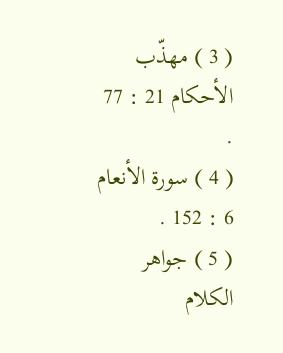( 3 ) مهذّب الأحكام 21 : 77 .
( 4 ) سورة الأنعام 6 : 152 .
( 5 ) جواهر الكلام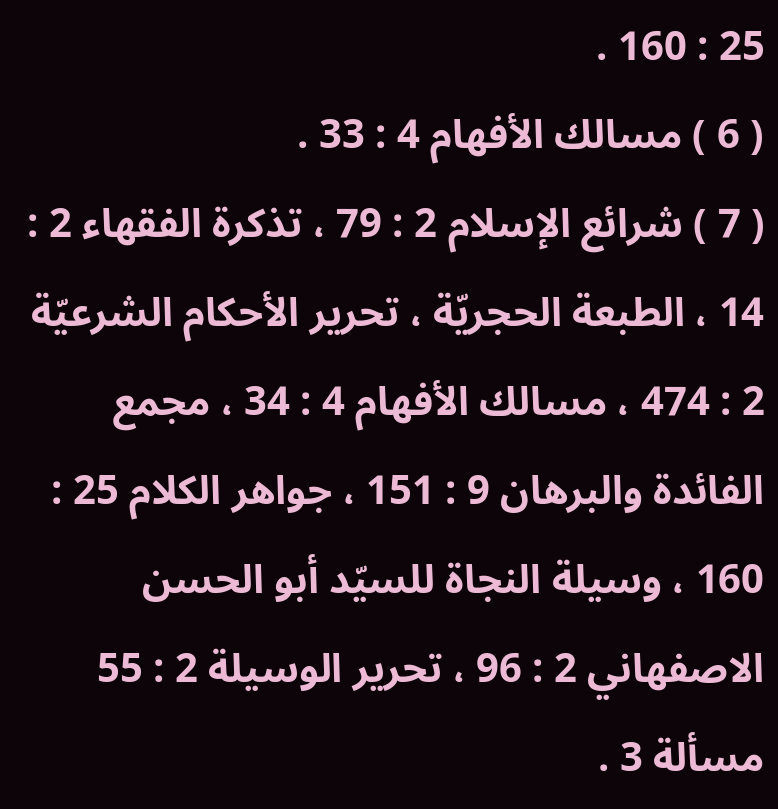25 : 160 .
( 6 ) مسالك الأفهام 4 : 33 .
( 7 ) شرائع الإسلام 2 : 79 ، تذكرة الفقهاء 2 : 14 ، الطبعة الحجريّة ، تحرير الأحكام الشرعيّة 2 : 474 ، مسالك الأفهام 4 : 34 ، مجمع الفائدة والبرهان 9 : 151 ، جواهر الكلام 25 : 160 ، وسيلة النجاة للسيّد أبو الحسن الاصفهاني 2 : 96 ، تحرير الوسيلة 2 : 55 مسألة 3 .